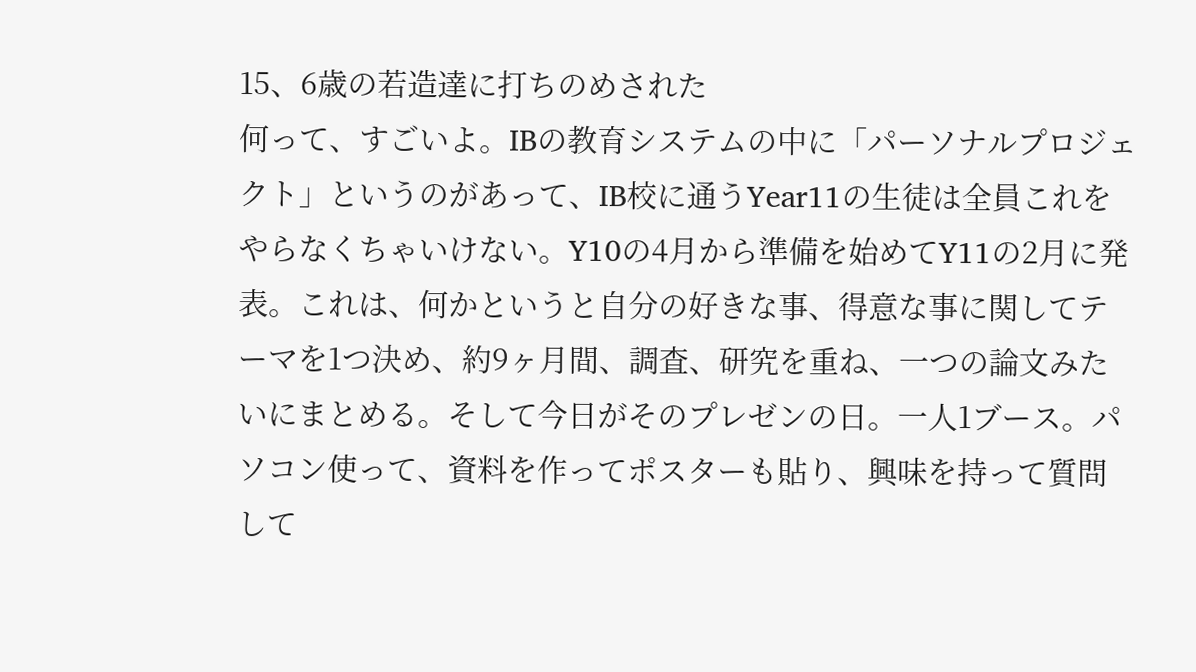15、6歳の若造達に打ちのめされた
何って、すごいよ。IBの教育システムの中に「パーソナルプロジェクト」というのがあって、IB校に通うYear11の生徒は全員これをやらなくちゃいけない。Y10の4月から準備を始めてY11の2月に発表。これは、何かというと自分の好きな事、得意な事に関してテーマを1つ決め、約9ヶ月間、調査、研究を重ね、一つの論文みたいにまとめる。そして今日がそのプレゼンの日。一人1ブース。パソコン使って、資料を作ってポスターも貼り、興味を持って質問して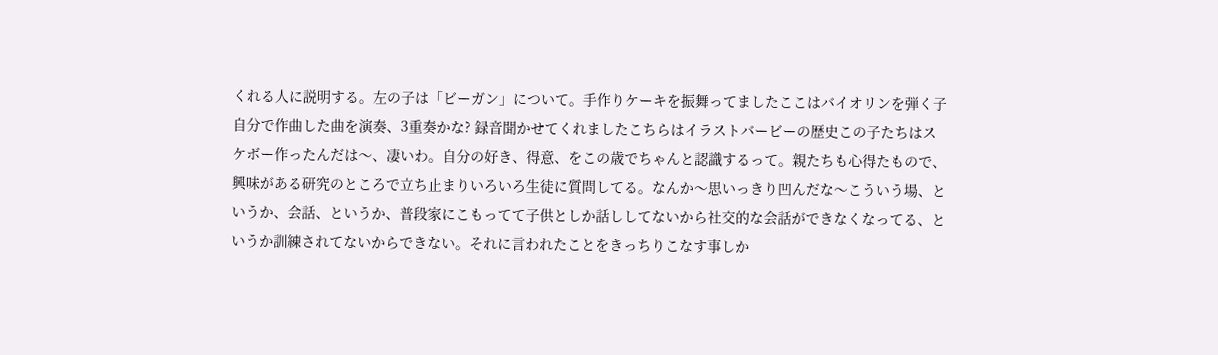くれる人に説明する。左の子は「ビーガン」について。手作りケーキを振舞ってましたここはバイオリンを弾く子自分で作曲した曲を演奏、3重奏かな? 録音聞かせてくれましたこちらはイラストバービーの歴史この子たちはスケボー作ったんだは〜、凄いわ。自分の好き、得意、をこの歳でちゃんと認識するって。親たちも心得たもので、興味がある研究のところで立ち止まりいろいろ生徒に質問してる。なんか〜思いっきり凹んだな〜こういう場、というか、会話、というか、普段家にこもってて子供としか話ししてないから社交的な会話ができなくなってる、というか訓練されてないからできない。それに言われたことをきっちりこなす事しか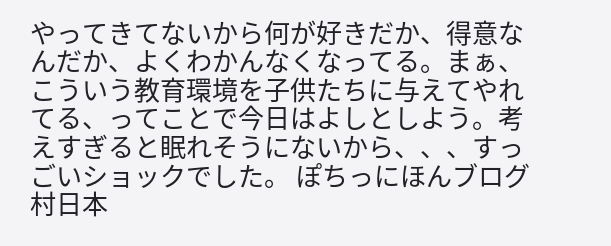やってきてないから何が好きだか、得意なんだか、よくわかんなくなってる。まぁ、こういう教育環境を子供たちに与えてやれてる、ってことで今日はよしとしよう。考えすぎると眠れそうにないから、、、すっごいショックでした。 ぽちっにほんブログ村日本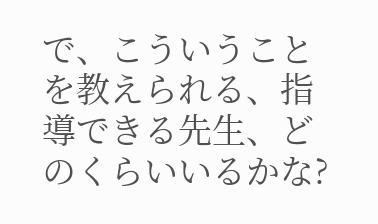で、こういうことを教えられる、指導できる先生、どのくらいいるかな?